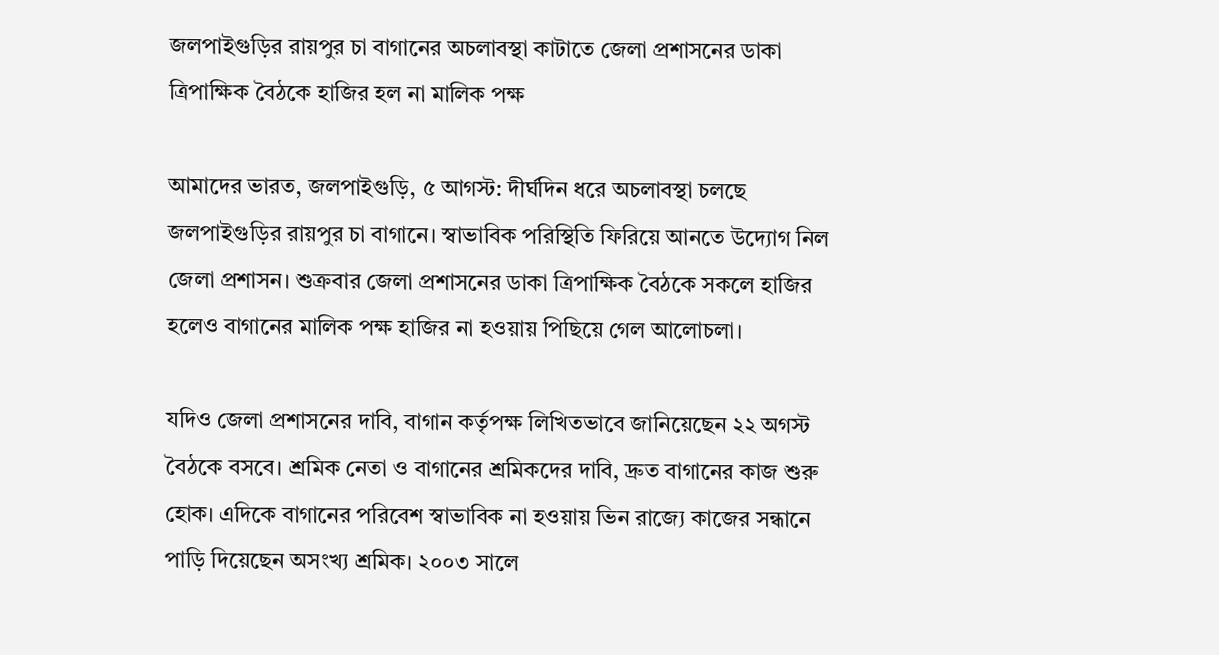জলপাইগুড়ির রায়পুর চা বাগানের অচলাবস্থা কাটাতে জেলা প্রশাসনের ডাকা ত্রিপাক্ষিক বৈঠকে হাজির হল না মালিক পক্ষ

আমাদের ভারত, জলপাইগুড়ি, ৫ আগস্ট: দীর্ঘদিন ধরে অচলাবস্থা চলছে জলপাইগুড়ির রায়পুর চা বাগানে। স্বাভাবিক পরিস্থিতি ফিরিয়ে আনতে উদ্যোগ নিল জেলা প্রশাসন। শুক্রবার জেলা প্রশাসনের ডাকা ত্রিপাক্ষিক বৈঠকে সকলে হাজির হলেও বাগানের মালিক পক্ষ হাজির না হওয়ায় পিছিয়ে গেল আলোচলা।

যদিও জেলা প্রশাসনের দাবি, বাগান কর্তৃপক্ষ লিখিতভাবে জানিয়েছেন ২২ অগস্ট বৈঠকে বসবে। শ্রমিক নেতা ও বাগানের শ্রমিকদের দাবি, দ্রুত বাগানের কাজ শুরু হোক। এদিকে বাগানের পরিবেশ স্বাভাবিক না হওয়ায় ভিন রাজ্যে কাজের সন্ধানে পাড়ি দিয়েছেন অসংখ্য শ্রমিক। ২০০৩ সালে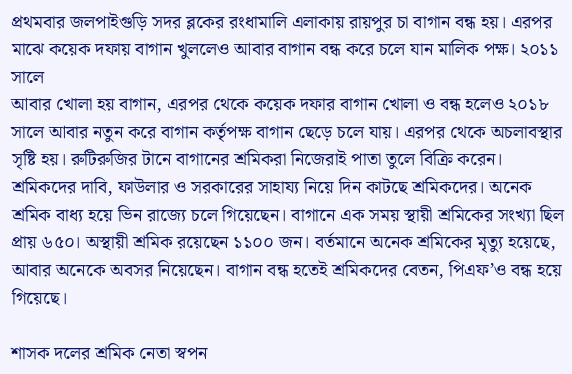প্রথমবার জলপাইগুড়ি সদর ব্লকের রংধামালি এলাকায় রায়পুর চা বাগান বন্ধ হয়। এরপর মাঝে কয়েক দফায় বাগান খুললেও আবার বাগান বন্ধ করে চলে যান মালিক পক্ষ। ২০১১ সালে
আবার খোলা হয় বাগান, এরপর থেকে কয়েক দফার বাগান খোলা ও বন্ধ হলেও ২০১৮ সালে আবার নতুন করে বাগান কর্তৃপক্ষ বাগান ছেড়ে চলে যায়। এরপর থেকে অচলাবস্থার সৃষ্টি হয়। রুটিরুজির টানে বাগানের শ্রমিকরা নিজেরাই পাতা তুলে বিক্রি করেন। শ্রমিকদের দাবি, ফাউলার ও সরকারের সাহায্য নিয়ে দিন কাটছে শ্রমিকদের। অনেক শ্রমিক বাধ্য হয়ে ভিন রাজ্যে চলে গিয়েছেন। বাগানে এক সময় স্থায়ী শ্রমিকের সংখ্যা ছিল প্রায় ৬৫০। অস্থায়ী শ্রমিক রয়েছেন ১১০০ জন। বর্তমানে অনেক শ্রমিকের মৃত্যু হয়েছে, আবার অনেকে অবসর নিয়েছেন। বাগান বন্ধ হতেই শ্রমিকদের বেতন, পিএফ’ও বন্ধ হয়ে গিয়েছে।

শাসক দলের শ্রমিক নেতা স্বপন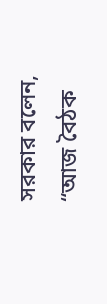সরকার বলেন, “আজ বৈঠক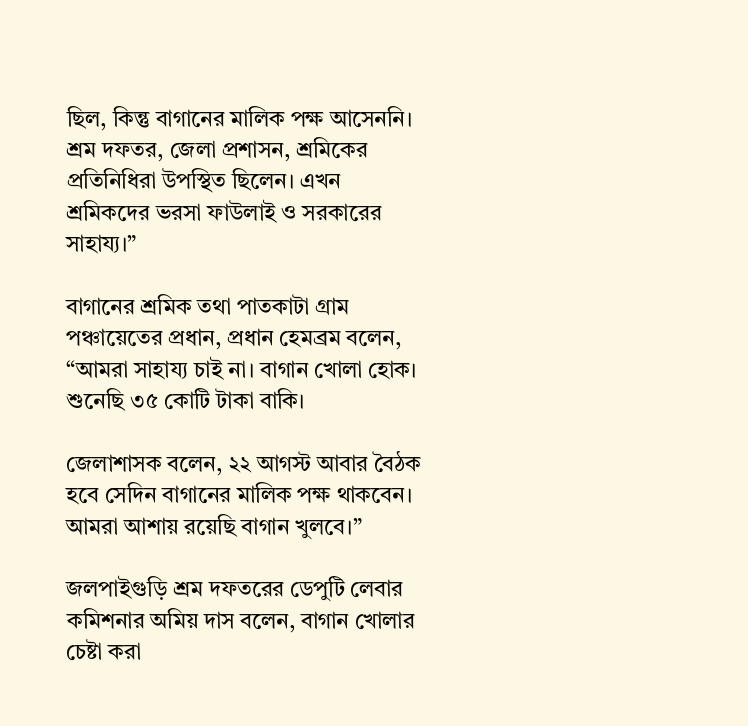ছিল, কিন্তু বাগানের মালিক পক্ষ আসেননি। শ্রম দফতর, জেলা প্রশাসন, শ্রমিকের প্রতিনিধিরা উপস্থিত ছিলেন। এখন শ্রমিকদের ভরসা ফাউলাই ও সরকারের সাহায্য।”

বাগানের শ্রমিক তথা পাতকাটা গ্রাম পঞ্চায়েতের প্রধান, প্রধান হেমব্রম বলেন, “আমরা সাহায্য চাই না। বাগান খোলা হোক। শুনেছি ৩৫ কোটি টাকা বাকি।

জেলাশাসক বলেন, ২২ আগস্ট আবার বৈঠক হবে সেদিন বাগানের মালিক পক্ষ থাকবেন। আমরা আশায় রয়েছি বাগান খুলবে।”

জলপাইগুড়ি শ্রম দফতরের ডেপুটি লেবার কমিশনার অমিয় দাস বলেন, বাগান খোলার চেষ্টা করা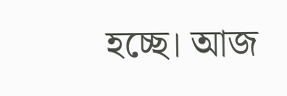হচ্ছে। আজ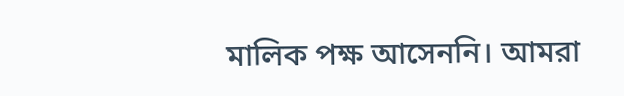মালিক পক্ষ আসেননি। আমরা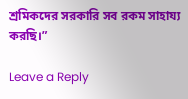শ্রমিকদের সরকারি সব রকম সাহায্য করছি।”

Leave a Reply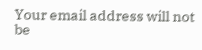Your email address will not be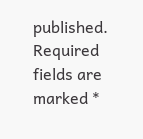published. Required fields are marked *